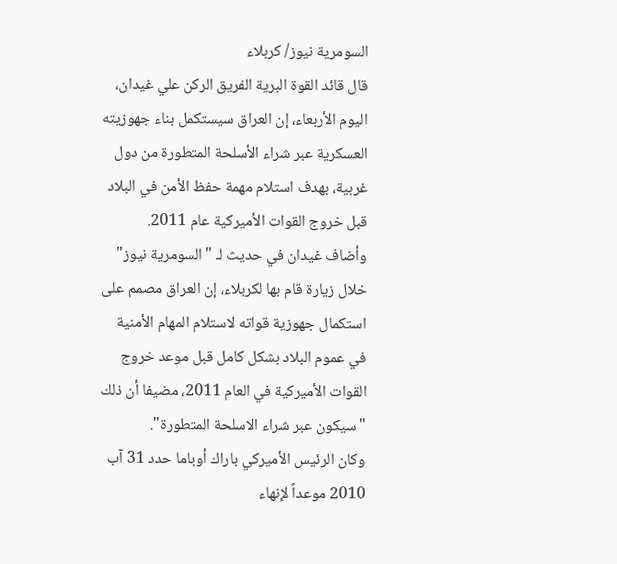السومرية نيوز/ كربلاء
قال قائد القوة البرية الفريق الركن علي غيدان، اليوم الأربعاء، إن العراق سيستكمل بناء جهوزيته العسكرية عبر شراء الأسلحة المتطورة من دول غربية، بهدف استلام مهمة حفظ الأمن في البلاد قبل خروج القوات الأميركية عام 2011.
وأضاف غيدان في حديث لـ "السومرية نيوز" خلال زيارة قام بها لكربلاء، إن العراق مصمم على استكمال جهوزية قواته لاستلام المهام الأمنية في عموم البلاد بشكل كامل قبل موعد خروج القوات الأميركية في العام 2011، مضيفا أن ذلك "سيكون عبر شراء الاسلحة المتطورة".
وكان الرئيس الأميركي باراك أوباما حدد 31 آب 2010 موعداً لإنهاء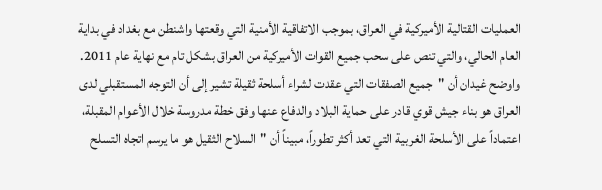العمليات القتالية الأميركية في العراق، بموجب الاتفاقية الأمنية التي وقعتها واشنطن مع بغداد في بداية العام الحالي، والتي تنص على سحب جميع القوات الأميركية من العراق بشكل تام مع نهاية عام 2011.
واوضح غيدان أن "جميع الصفقات التي عقدت لشراء أسلحة ثقيلة تشير إلى أن التوجه المستقبلي لدى العراق هو بناء جيش قوي قادر على حماية البلاد والدفاع عنها وفق خطة مدروسة خلال الأعوام المقبلة، اعتماداً على الأسلحة الغربية التي تعد أكثر تطوراً، مبيناً أن "السلاح الثقيل هو ما يرسم اتجاه التسلح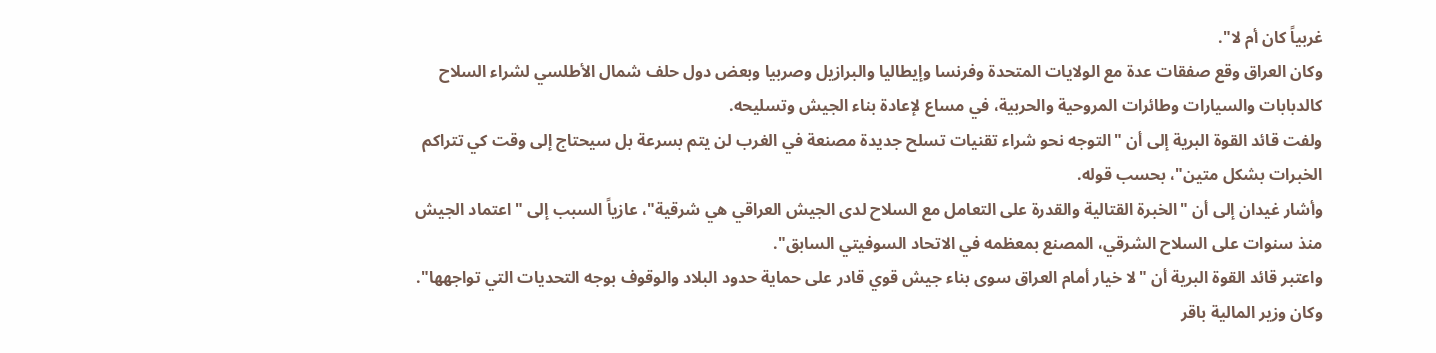غربياً كان أم لا".
وكان العراق وقع صفقات عدة مع الولايات المتحدة وفرنسا وإيطاليا والبرازيل وصربيا وبعض دول حلف شمال الأطلسي لشراء السلاح كالدبابات والسيارات وطائرات المروحية والحربية، في مساع لإعادة بناء الجيش وتسليحه.
ولفت قائد القوة البرية إلى أن "التوجه نحو شراء تقنيات تسلح جديدة مصنعة في الغرب لن يتم بسرعة بل سيحتاج إلى وقت كي تتراكم الخبرات بشكل متين"، بحسب قوله.
وأشار غيدان إلى أن "الخبرة القتالية والقدرة على التعامل مع السلاح لدى الجيش العراقي هي شرقية"، عازياً السبب إلى "اعتماد الجيش منذ سنوات على السلاح الشرقي، المصنع بمعظمه في الاتحاد السوفيتي السابق".
واعتبر قائد القوة البرية أن "لا خيار أمام العراق سوى بناء جيش قوي قادر على حماية حدود البلاد والوقوف بوجه التحديات التي تواجهها".
وكان وزير المالية باقر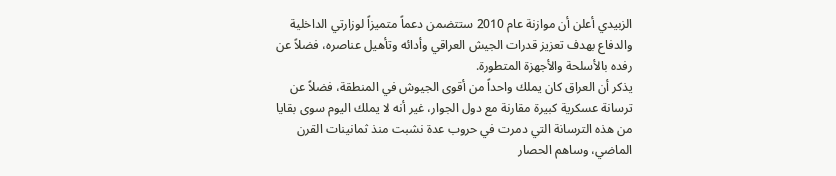الزبيدي أعلن أن موازنة عام 2010 ستتضمن دعماً متميزاً لوزارتي الداخلية والدفاع بهدف تعزيز قدرات الجيش العراقي وأدائه وتأهيل عناصره، فضلاً عن رفده بالأسلحة والأجهزة المتطورة.
يذكر أن العراق كان يملك واحداً من أقوى الجيوش في المنطقة، فضلاً عن ترسانة عسكرية كبيرة مقارنة مع دول الجوار، غير أنه لا يملك اليوم سوى بقايا من هذه الترسانة التي دمرت في حروب عدة نشبت منذ ثمانينات القرن الماضي، وساهم الحصار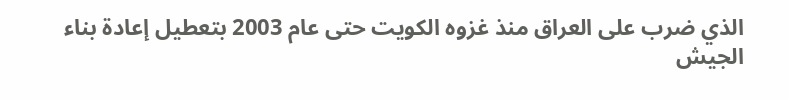الذي ضرب على العراق منذ غزوه الكويت حتى عام 2003 بتعطيل إعادة بناء الجيش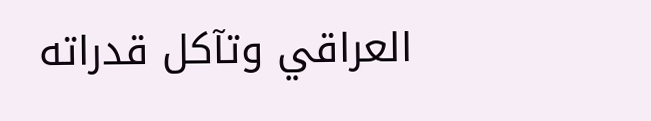العراقي وتآكل قدراته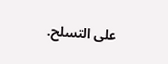على التسلح.